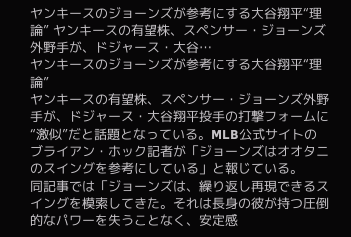ヤンキースのジョーンズが参考にする大谷翔平“理論” ヤンキースの有望株、スペンサー・ジョーンズ外野手が、ドジャース・大谷…
ヤンキースのジョーンズが参考にする大谷翔平“理論”
ヤンキースの有望株、スペンサー・ジョーンズ外野手が、ドジャース・大谷翔平投手の打撃フォームに“激似”だと話題となっている。MLB公式サイトのブライアン・ホック記者が「ジョーンズはオオタニのスイングを参考にしている」と報じている。
同記事では「ジョーンズは、繰り返し再現できるスイングを模索してきた。それは長身の彼が持つ圧倒的なパワーを失うことなく、安定感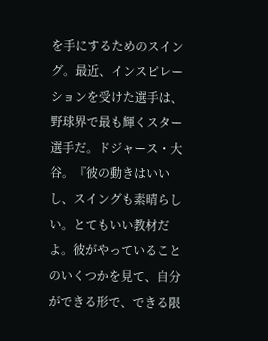を手にするためのスイング。最近、インスピレーションを受けた選手は、野球界で最も輝くスター選手だ。ドジャース・大谷。『彼の動きはいいし、スイングも素晴らしい。とてもいい教材だよ。彼がやっていることのいくつかを見て、自分ができる形で、できる限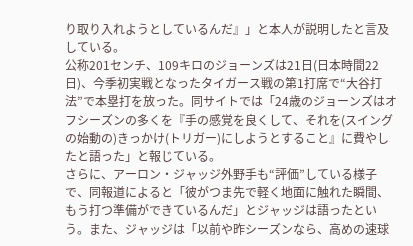り取り入れようとしているんだ』」と本人が説明したと言及している。
公称201センチ、109キロのジョーンズは21日(日本時間22日)、今季初実戦となったタイガース戦の第1打席で“大谷打法”で本塁打を放った。同サイトでは「24歳のジョーンズはオフシーズンの多くを『手の感覚を良くして、それを(スイングの始動の)きっかけ(トリガー)にしようとすること』に費やしたと語った」と報じている。
さらに、アーロン・ジャッジ外野手も“評価”している様子で、同報道によると「彼がつま先で軽く地面に触れた瞬間、もう打つ準備ができているんだ」とジャッジは語ったという。また、ジャッジは「以前や昨シーズンなら、高めの速球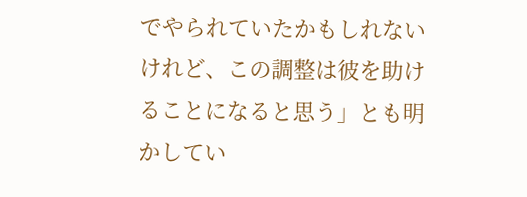でやられていたかもしれないけれど、この調整は彼を助けることになると思う」とも明かしてい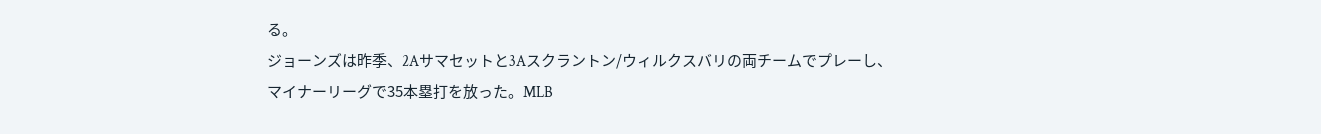る。
ジョーンズは昨季、2Aサマセットと3Aスクラントン/ウィルクスバリの両チームでプレーし、マイナーリーグで35本塁打を放った。MLB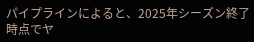パイプラインによると、2025年シーズン終了時点でヤ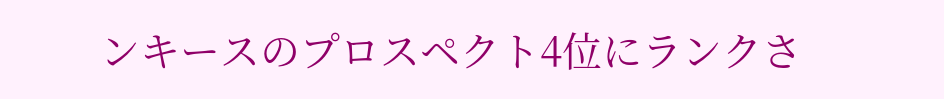ンキースのプロスペクト4位にランクさ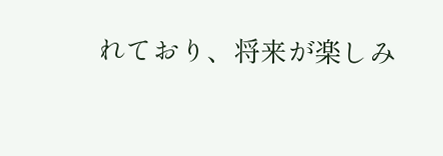れており、将来が楽しみ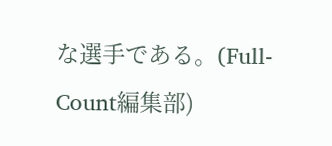な選手である。(Full-Count編集部)